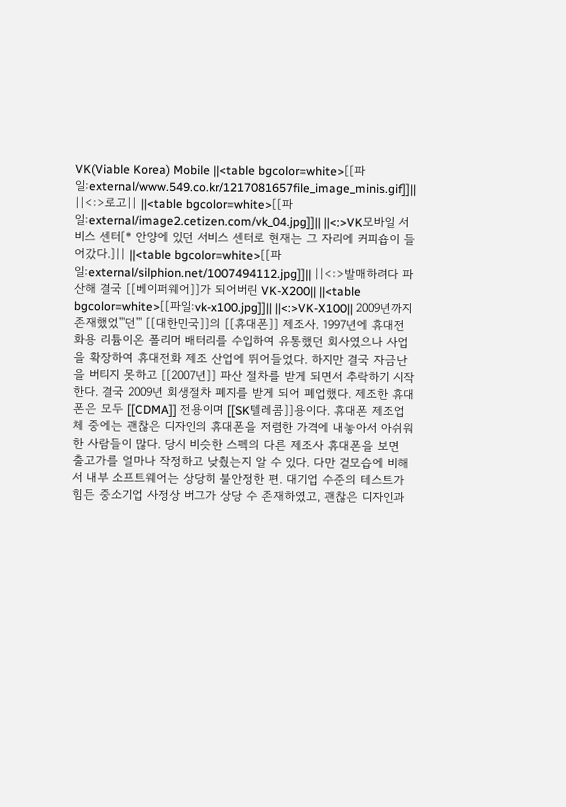VK(Viable Korea) Mobile ||<table bgcolor=white>[[파일:external/www.549.co.kr/1217081657file_image_minis.gif]]|| ||<:>로고|| ||<table bgcolor=white>[[파일:external/image2.cetizen.com/vk_04.jpg]]|| ||<:>VK모바일 서비스 센터[* 안양에 있던 서비스 센터로 현재는 그 자리에 커피숍이 들어갔다.]|| ||<table bgcolor=white>[[파일:external/silphion.net/1007494112.jpg]]|| ||<:>발매하려다 파산해 결국 [[베이퍼웨어]]가 되어버린 VK-X200|| ||<table bgcolor=white>[[파일:vk-x100.jpg]]|| ||<:>VK-X100|| 2009년까지 존재했었'''던''' [[대한민국]]의 [[휴대폰]] 제조사. 1997년에 휴대전화용 리튬이온 폴리머 배터리를 수입하여 유통했던 회사였으나 사업을 확장하여 휴대전화 제조 산업에 뛰어들었다. 하지만 결국 자금난을 버티지 못하고 [[2007년]] 파산 절차를 받게 되면서 추락하기 시작한다. 결국 2009년 회생절차 폐지를 받게 되어 폐업했다. 제조한 휴대폰은 모두 [[CDMA]] 전용이며 [[SK텔레콤]]용이다. 휴대폰 제조업체 중에는 괜찮은 디자인의 휴대폰을 저렴한 가격에 내놓아서 아쉬워한 사람들이 많다. 당시 비슷한 스펙의 다른 제조사 휴대폰을 보면 출고가를 얼마나 작정하고 낮췄는지 알 수 있다. 다만 겉모습에 비해서 내부 소프트웨어는 상당히 불안정한 편. 대기업 수준의 테스트가 힘든 중소기업 사정상 버그가 상당 수 존재하였고, 괜찮은 디자인과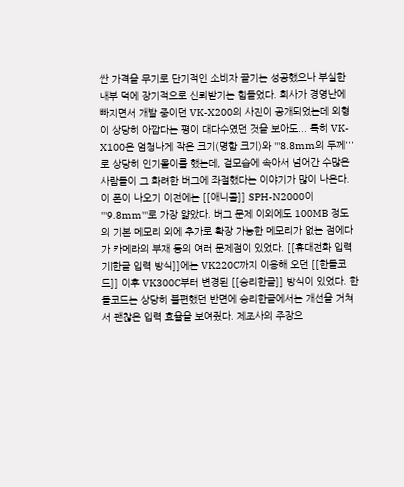싼 가격을 무기로 단기적인 소비자 끌기는 성공했으나 부실한 내부 덕에 장기적으로 신뢰받기는 힘들었다. 회사가 경영난에 빠지면서 개발 중이던 VK-X200의 사진이 공개되었는데 외형이 상당히 아깝다는 평이 대다수였던 것을 보아도... 특히 VK-X100은 엄청나게 작은 크기(명함 크기)와 '''8.8mm의 두께'''로 상당히 인기몰이를 했는데, 겉모습에 속아서 넘어간 수많은 사람들이 그 화려한 버그에 좌절했다는 이야기가 많이 나온다. 이 폰이 나오기 이전에는 [[애니콜]] SPH-N2000이 '''9.8mm'''로 가장 얇았다. 버그 문제 이외에도 100MB 정도의 기본 메모리 외에 추가로 확장 가능한 메모리가 없는 점에다가 카메라의 부재 등의 여러 문제점이 있었다. [[휴대전화 입력기|한글 입력 방식]]에는 VK220C까지 이용해 오던 [[한돌코드]] 이후 VK300C부터 변경된 [[승리한글]] 방식이 있었다. 한돌코드는 상당히 불편했던 반면에 승리한글에서는 개선을 거쳐서 괜찮은 입력 효율을 보여줬다. 제조사의 주장으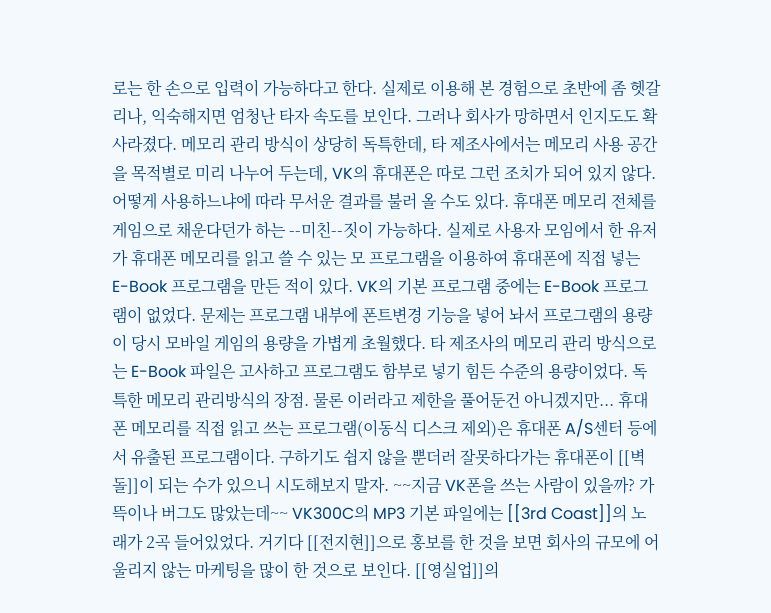로는 한 손으로 입력이 가능하다고 한다. 실제로 이용해 본 경험으로 초반에 좀 헷갈리나, 익숙해지면 엄청난 타자 속도를 보인다. 그러나 회사가 망하면서 인지도도 확 사라졌다. 메모리 관리 방식이 상당히 독특한데, 타 제조사에서는 메모리 사용 공간을 목적별로 미리 나누어 두는데, VK의 휴대폰은 따로 그런 조치가 되어 있지 않다. 어떻게 사용하느냐에 따라 무서운 결과를 불러 올 수도 있다. 휴대폰 메모리 전체를 게임으로 채운다던가 하는 --미친--짓이 가능하다. 실제로 사용자 모임에서 한 유저가 휴대폰 메모리를 읽고 쓸 수 있는 모 프로그램을 이용하여 휴대폰에 직접 넣는 E-Book 프로그램을 만든 적이 있다. VK의 기본 프로그램 중에는 E-Book 프로그램이 없었다. 문제는 프로그램 내부에 폰트변경 기능을 넣어 놔서 프로그램의 용량이 당시 모바일 게임의 용량을 가볍게 초월했다. 타 제조사의 메모리 관리 방식으로는 E-Book 파일은 고사하고 프로그램도 함부로 넣기 힘든 수준의 용량이었다. 독특한 메모리 관리방식의 장점. 물론 이러라고 제한을 풀어둔건 아니겠지만... 휴대폰 메모리를 직접 읽고 쓰는 프로그램(이동식 디스크 제외)은 휴대폰 A/S센터 등에서 유출된 프로그램이다. 구하기도 쉽지 않을 뿐더러 잘못하다가는 휴대폰이 [[벽돌]]이 되는 수가 있으니 시도해보지 말자. ~~지금 VK폰을 쓰는 사람이 있을까? 가뜩이나 버그도 많았는데~~ VK300C의 MP3 기본 파일에는 [[3rd Coast]]의 노래가 2곡 들어있었다. 거기다 [[전지현]]으로 홍보를 한 것을 보면 회사의 규모에 어울리지 않는 마케팅을 많이 한 것으로 보인다. [[영실업]]의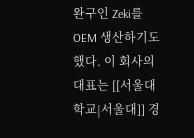완구인 Zeki를 OEM 생산하기도 했다. 이 회사의 대표는 [[서울대학교|서울대]] 경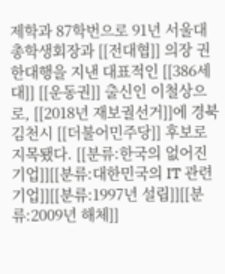제학과 87학번으로 91년 서울대 총학생회장과 [[전대협]] 의장 권한대행을 지낸 대표적인 [[386세대]] [[운동권]] 출신인 이철상으로, [[2018년 재보궐선거]]에 경북 김천시 [[더불어민주당]] 후보로 지목됐다. [[분류:한국의 없어진 기업]][[분류:대한민국의 IT 관련 기업]][[분류:1997년 설립]][[분류:2009년 해체]]